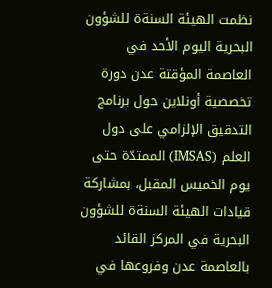نظمت الهيئة السنةة للشؤون البحرية اليوم الأحد في العاصمة المؤقتة عدن دورة تخصصية أونلاين حول برنامج التدقيق الإلزامي على دول العلم (IMSAS) الممتدّة حتى يوم الخميس المقبل، بمشاركة قيادات الهيئة السنةة للشؤون البحرية في المركز القائد بالعاصمة عدن وفروعها في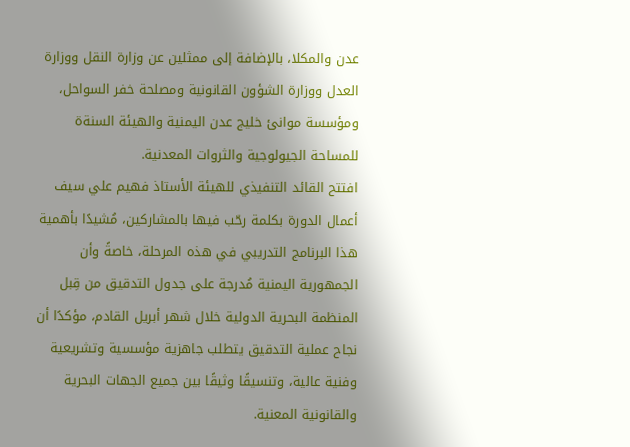عدن والمكلا، بالإضافة إلى ممثلين عن وزارة النقل ووزارة العدل ووزارة الشؤون القانونية ومصلحة خفر السواحل، ومؤسسة موانئ خليج عدن اليمنية والهيئة السنةة للمساحة الجيولوجية والثروات المعدنية.
افتتح القائد التنفيذي للهيئة الأستاذ فهيم علي سيف أعمال الدورة بكلمة رحّب فيها بالمشاركين، مُشيدًا بأهمية هذا البرنامج التدريبي في هذه المرحلة، خاصةً وأن الجمهورية اليمنية مُدرجة على جدول التدقيق من قِبل المنظمة البحرية الدولية خلال شهر أبريل القادم، مؤكدًا أن نجاح عملية التدقيق يتطلب جاهزية مؤسسية وتشريعية وفنية عالية، وتنسيقًا وثيقًا بين جميع الجهات البحرية والقانونية المعنية.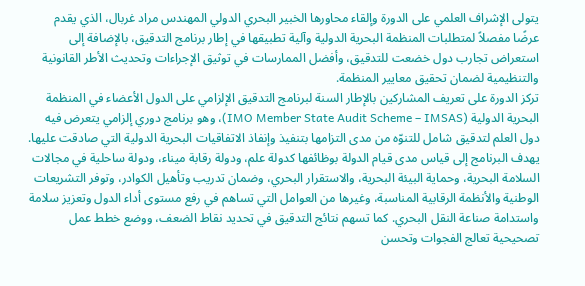يتولى الإشراف العلمي على الدورة وإلقاء محاورها الخبير البحري الدولي المهندس مراد غربال، الذي يقدم عرضًا مفصلاً لمتطلبات المنظمة البحرية الدولية وآلية تطبيقها في إطار برنامج التدقيق، بالإضافة إلى استعراض تجارب دول خضعت للتدقيق، وأفضل الممارسات في توثيق الإجراءات وتحديث الأطر القانونية والتنظيمية لضمان تحقيق معايير المنظمة.
تركز الدورة على تعريف المشاركين بالإطار السنة لبرنامج التدقيق الإلزامي على الدول الأعضاء في المنظمة البحرية الدولية (IMO Member State Audit Scheme – IMSAS)، وهو برنامج دوري إلزامي يتعرض فيه دول العلم لتدقيق شامل للتنوّه من مدى التزامها بتنفيذ وإنفاذ الاتفاقيات البحرية الدولية التي صادقت عليها.
يهدف البرنامج إلى قياس مدى قيام الدولة بوظائفها كدولة علم، ودولة رقابة ميناء، ودولة ساحلية في مجالات السلامة البحرية، وحماية البيئة البحرية، والاستقرار البحري، وضمان تدريب وتأهيل الكوادر، وتوفر التشريعات الوطنية والأنظمة الرقابية المناسبة، وغيرها من العوامل التي تساهم في رفع مستوى أداء الدول وتعزيز سلامة واستدامة صناعة النقل البحري. كما تسهم نتائج التدقيق في تحديد نقاط الضعف، ووضع خطط عمل تصحيحية تعالج الفجوات وتحسن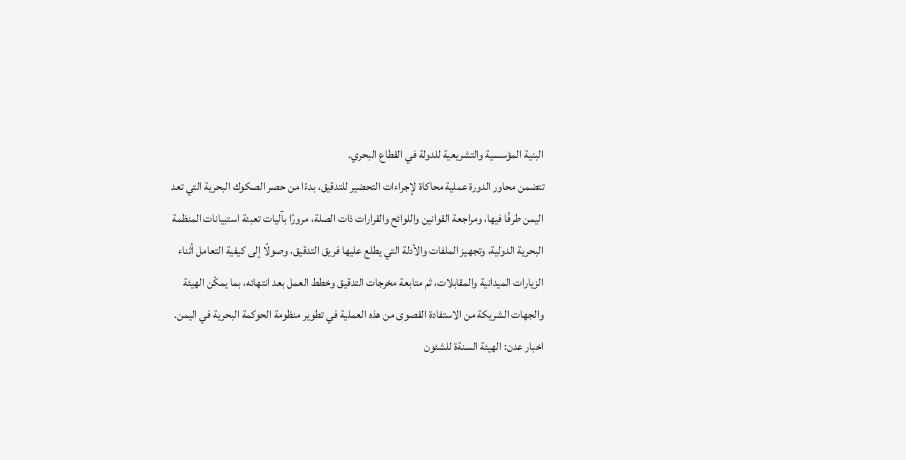البنية المؤسسية والتشريعية للدولة في القطاع البحري.
تتضمن محاور الدورة عملية محاكاة لإجراءات التحضير للتدقيق، بدءًا من حصر الصكوك البحرية التي تعد اليمن طرفًا فيها، ومراجعة القوانين واللوائح والقرارات ذات الصلة، مرورًا بآليات تعبئة استبيانات المنظمة البحرية الدولية، وتجهيز الملفات والأدلة التي يطلع عليها فريق التدقيق، وصولًا إلى كيفية التعامل أثناء الزيارات الميدانية والمقابلات، ثم متابعة مخرجات التدقيق وخطط العمل بعد انتهائه، بما يمكّن الهيئة والجهات الشريكة من الاستفادة القصوى من هذه العملية في تطوير منظومة الحوكمة البحرية في اليمن.
اخبار عدن: الهيئة السنةة للشئون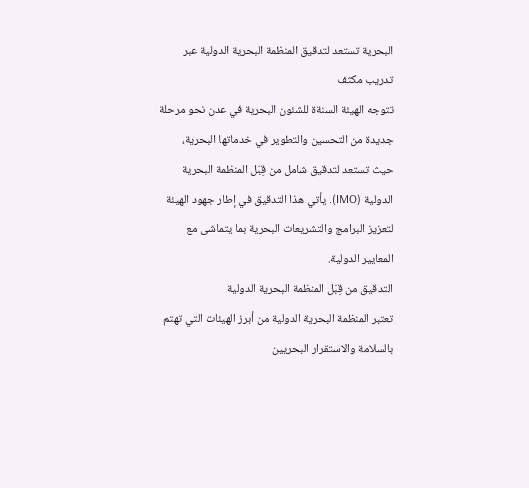البحرية تستعد لتدقيق المنظمة البحرية الدولية عبر تدريب مكثف
تتوجه الهيئة السنةة للشئون البحرية في عدن نحو مرحلة جديدة من التحسين والتطوير في خدماتها البحرية، حيث تستعد لتدقيق شامل من قِبَل المنظمة البحرية الدولية (IMO). يأتي هذا التدقيق في إطار جهود الهيئة لتعزيز البرامج والتشريعات البحرية بما يتماشى مع المعايير الدولية.
التدقيق من قِبَل المنظمة البحرية الدولية
تعتبر المنظمة البحرية الدولية من أبرز الهيئات التي تهتم بالسلامة والاستقرار البحريين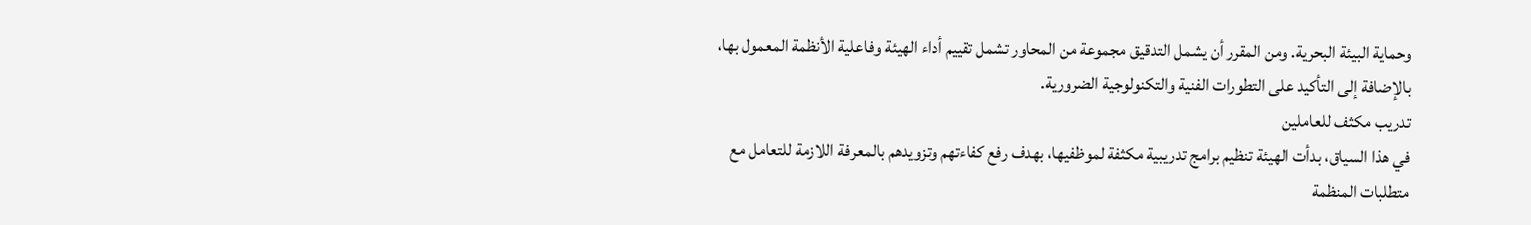وحماية البيئة البحرية. ومن المقرر أن يشمل التدقيق مجموعة من المحاور تشمل تقييم أداء الهيئة وفاعلية الأنظمة المعمول بها، بالإضافة إلى التأكيد على التطورات الفنية والتكنولوجية الضرورية.
تدريب مكثف للعاملين
في هذا السياق، بدأت الهيئة تنظيم برامج تدريبية مكثفة لموظفيها، بهدف رفع كفاءتهم وتزويدهم بالمعرفة اللازمة للتعامل مع متطلبات المنظمة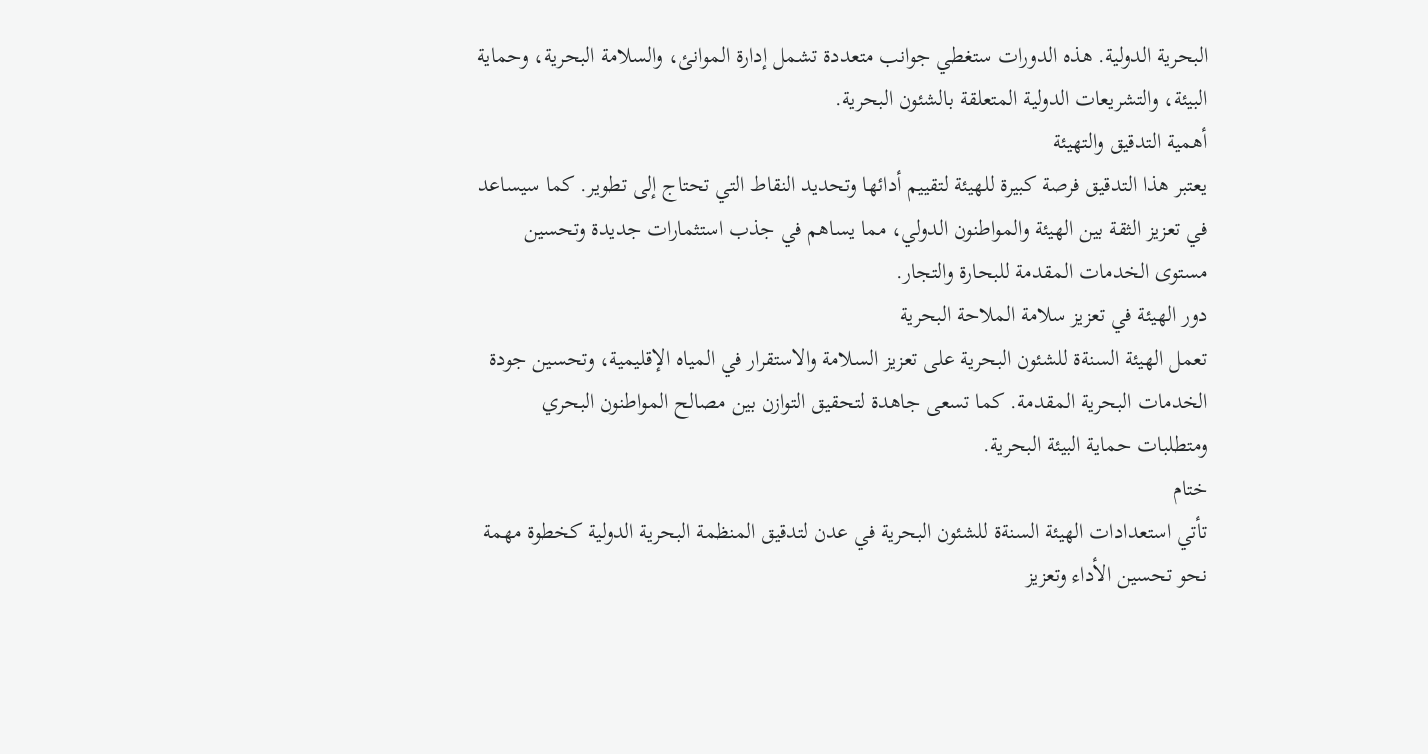البحرية الدولية. هذه الدورات ستغطي جوانب متعددة تشمل إدارة الموانئ، والسلامة البحرية، وحماية البيئة، والتشريعات الدولية المتعلقة بالشئون البحرية.
أهمية التدقيق والتهيئة
يعتبر هذا التدقيق فرصة كبيرة للهيئة لتقييم أدائها وتحديد النقاط التي تحتاج إلى تطوير. كما سيساعد في تعزيز الثقة بين الهيئة والمواطنون الدولي، مما يساهم في جذب استثمارات جديدة وتحسين مستوى الخدمات المقدمة للبحارة والتجار.
دور الهيئة في تعزيز سلامة الملاحة البحرية
تعمل الهيئة السنةة للشئون البحرية على تعزيز السلامة والاستقرار في المياه الإقليمية، وتحسين جودة الخدمات البحرية المقدمة. كما تسعى جاهدة لتحقيق التوازن بين مصالح المواطنون البحري ومتطلبات حماية البيئة البحرية.
ختام
تأتي استعدادات الهيئة السنةة للشئون البحرية في عدن لتدقيق المنظمة البحرية الدولية كخطوة مهمة نحو تحسين الأداء وتعزيز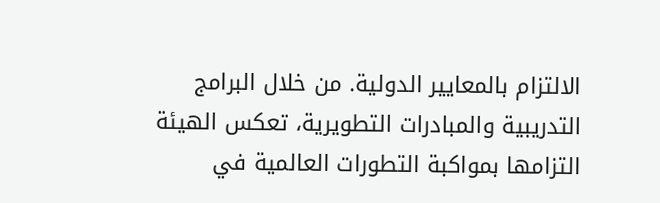الالتزام بالمعايير الدولية. من خلال البرامج التدريبية والمبادرات التطويرية، تعكس الهيئة التزامها بمواكبة التطورات العالمية في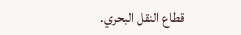قطاع النقل البحري.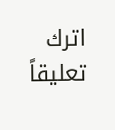اترك تعليقاً